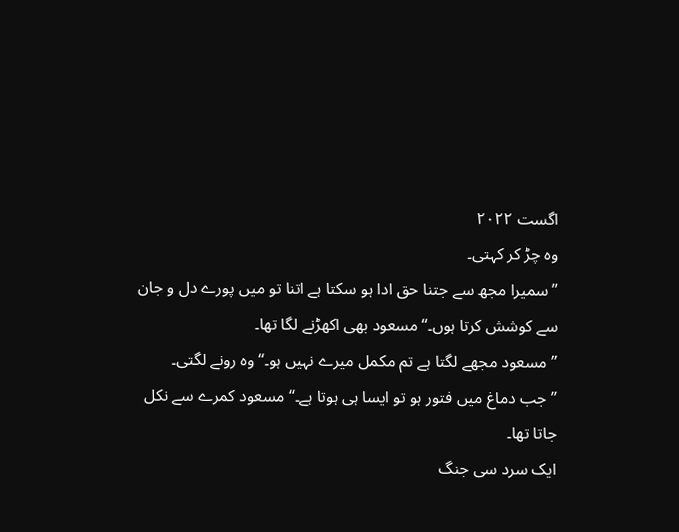اگست ٢٠٢٢
وہ چڑ کر کہتی۔
’’سمیرا مجھ سے جتنا حق ادا ہو سکتا ہے اتنا تو میں پورے دل و جان سے کوشش کرتا ہوں۔‘‘مسعود بھی اکھڑنے لگا تھا۔
’’مسعود مجھے لگتا ہے تم مکمل میرے نہیں ہو۔‘‘وہ رونے لگتی۔
’’جب دماغ میں فتور ہو تو ایسا ہی ہوتا ہے۔‘‘مسعود کمرے سے نکل جاتا تھا۔
ایک سرد سی جنگ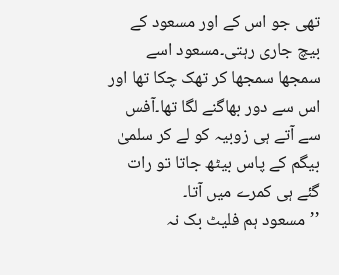تھی جو اس کے اور مسعود کے بیچ جاری رہتی۔مسعود اسے سمجھا سمجھا کر تھک چکا تھا اور اس سے دور بھاگنے لگا تھا۔آفس سے آتے ہی زوبیہ کو لے کر سلمیٰ بیگم کے پاس بیٹھ جاتا تو رات گئے ہی کمرے میں آتا۔
’’مسعود ہم فلیٹ بک نہ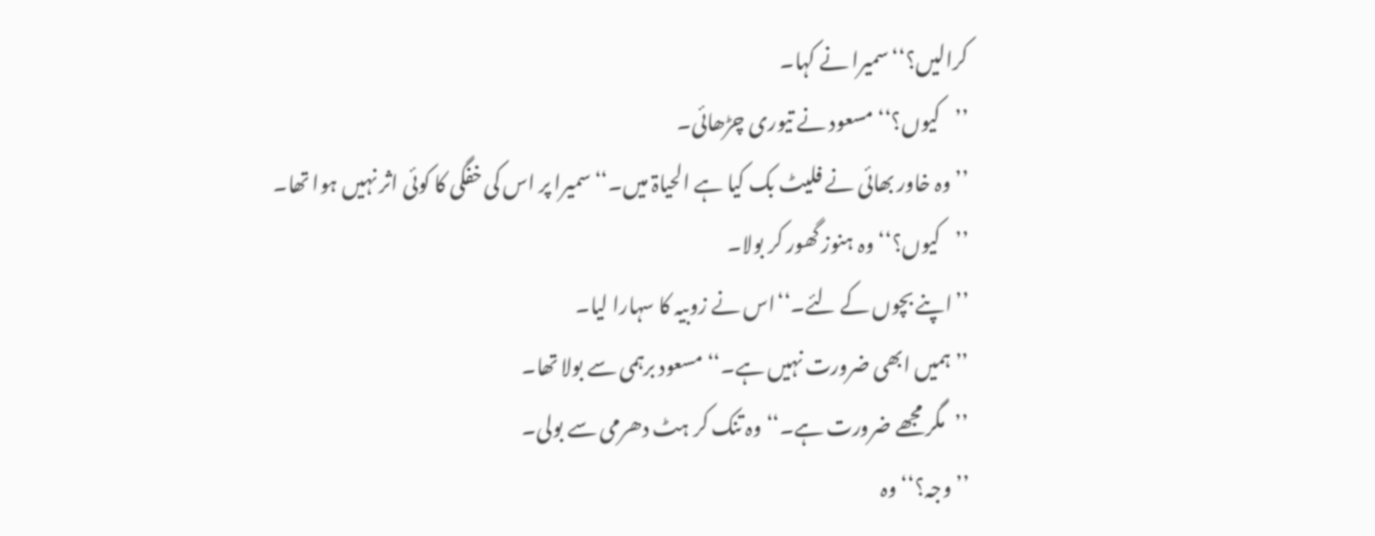کرالیں؟‘‘سمیرا نے کہا۔
’’کیوں؟‘‘مسعود نے تیوری چڑھائی۔
’’وہ خاور بھائی نے فلیٹ بک کیا ہے الحیاۃ میں۔‘‘سمیرا پر اس کی خفگی کا کوئی اثر نہیں ہوا تھا۔
’’کیوں؟‘‘وہ ہنوز گھور کر بولا۔
’’اپنے بچوں کے لئے۔‘‘اس نے زوبیہ کا سہارا لیا۔
’’ہمیں ابھی ضرورت نہیں ہے۔‘‘مسعود برہمی سے بولا تھا۔
’’مگر مجھے ضرورت ہے۔‘‘وہ تنک کر ہٹ دھرمی سے بولی۔
’’وجہ؟‘‘وہ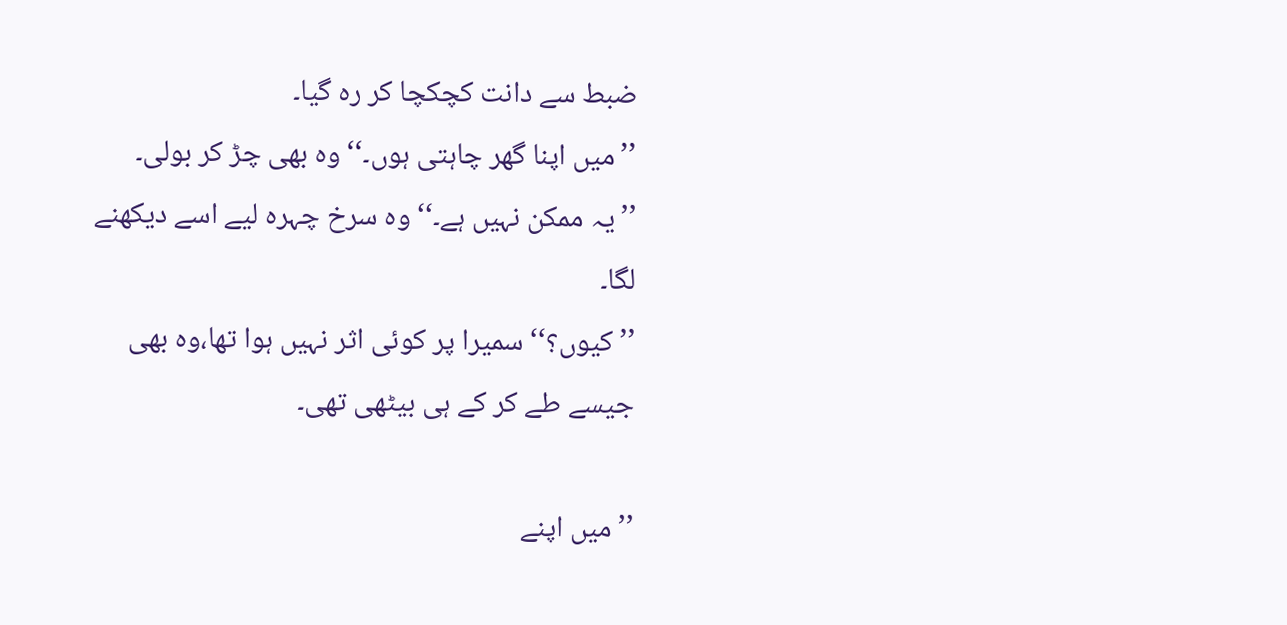ضبط سے دانت کچکچا کر رہ گیا۔
’’میں اپنا گھر چاہتی ہوں۔‘‘وہ بھی چڑ کر بولی۔
’’یہ ممکن نہیں ہے۔‘‘وہ سرخ چہرہ لیے اسے دیکھنے لگا۔
’’کیوں؟‘‘سمیرا پر کوئی اثر نہیں ہوا تھا،وہ بھی جیسے طے کر کے ہی بیٹھی تھی۔

’’میں اپنے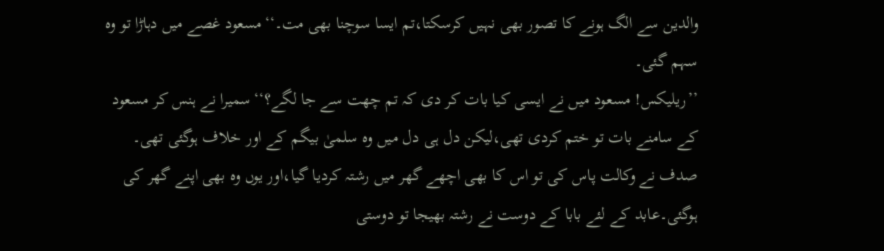والدین سے الگ ہونے کا تصور بھی نہیں کرسکتا،تم ایسا سوچنا بھی مت۔‘‘مسعود غصے میں دہاڑا تو وہ سہم گئی۔
’’ریلیکس! مسعود میں نے ایسی کیا بات کر دی کہ تم چھت سے جا لگے؟‘‘سمیرا نے ہنس کر مسعود کے سامنے بات تو ختم کردی تھی،لیکن دل ہی دل میں وہ سلمیٰ بیگم کے اور خلاف ہوگئی تھی۔
صدف نے وکالت پاس کی تو اس کا بھی اچھے گھر میں رشتہ کردیا گیا،اور یوں وہ بھی اپنے گھر کی ہوگئی۔عابد کے لئے بابا کے دوست نے رشتہ بھیجا تو دوستی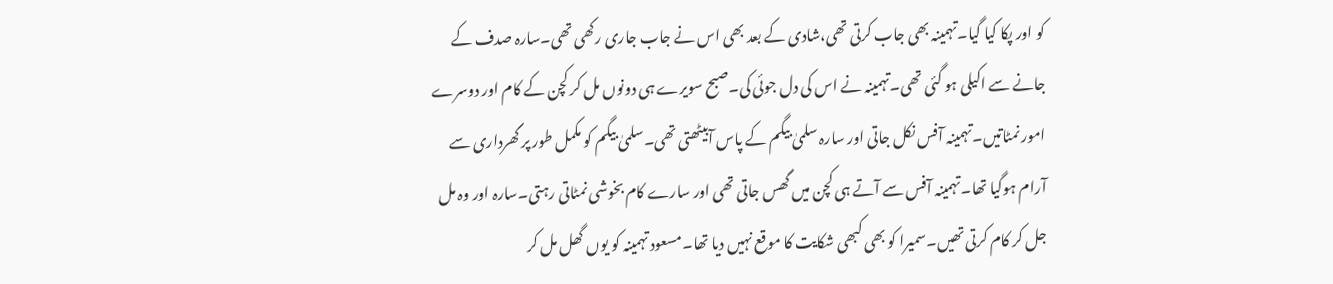کو اور پکا کیا گیا۔تہمینہ بھی جاب کرتی تھی،شادی کے بعد بھی اس نے جاب جاری رکھی تھی۔سارہ صدف کے جانے سے اکیلی ہو گئی تھی۔تہمینہ نے اس کی دل جوئی کی۔صبح سویرے ہی دونوں مل کر کچن کے کام اور دوسرے امور نمٹاتیں۔تہمینہ آفس نکل جاتی اور سارہ سلمیٰ بیگم کے پاس آبیٹھتی تھی۔سلمیٰ بیگم کو مکمل طور پر گھرداری سے آرام ہوگیا تھا۔تہمینہ آفس سے آتے ہی کچن میں گھس جاتی تھی اور سارے کام بخوشی نمٹاتی رہتی۔سارہ اور وہ مل جل کر کام کرتی تھیں۔سمیرا کو بھی کبھی شکایت کا موقع نہیں دیا تھا۔مسعود تہمینہ کو یوں گھل مل کر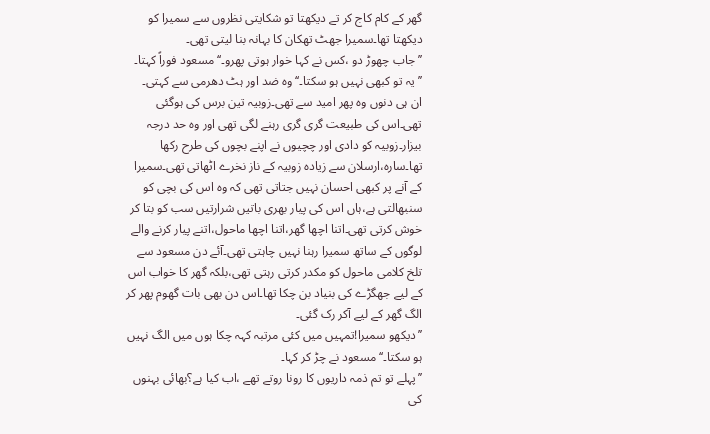گھر کے کام کاج کر تے دیکھتا تو شکایتی نظروں سے سمیرا کو دیکھتا تھا۔سمیرا جھٹ تھکان کا بہانہ بنا لیتی تھی۔
’’جاب چھوڑ دو ،کس نے کہا خوار ہوتی پھرو۔‘‘مسعود فوراً کہتا۔
’’یہ تو کبھی نہیں ہو سکتا۔‘‘وہ ضد اور ہٹ دھرمی سے کہتی۔
ان ہی دنوں وہ پھر امید سے تھی۔زوبیہ تین برس کی ہوگئی تھی۔اس کی طبیعت گری گری رہنے لگی تھی اور وہ حد درجہ بیزار۔زوبیہ کو دادی اور چچیوں نے اپنے بچوں کی طرح رکھا تھا۔سارہ،ارسلان سے زیادہ زوبیہ کے ناز نخرے اٹھاتی تھی۔سمیرا کے آنے پر کبھی احسان نہیں جتاتی تھی کہ وہ اس کی بچی کو سنبھالتی ہے،ہاں اس کی پیار بھری باتیں شرارتیں سب کو بتا کر خوش کرتی تھی۔اتنا اچھا گھر،اتنا اچھا ماحول،اتنے پیار کرنے والے لوگوں کے ساتھ سمیرا رہنا نہیں چاہتی تھی۔آئے دن مسعود سے تلخ کلامی ماحول کو مکدر کرتی رہتی تھی،بلکہ گھر کا خواب اس کے لیے جھگڑے کی بنیاد بن چکا تھا۔اس دن بھی بات گھوم پھر کر الگ گھر کے لیے آکر رک گئی۔
’’دیکھو سمیرا!تمہیں میں کئی مرتبہ کہہ چکا ہوں میں الگ نہیں ہو سکتا۔‘‘مسعود نے چڑ کر کہا۔
’’پہلے تو تم ذمہ داریوں کا رونا روتے تھے ،اب کیا ہے؟بھائی بہنوں کی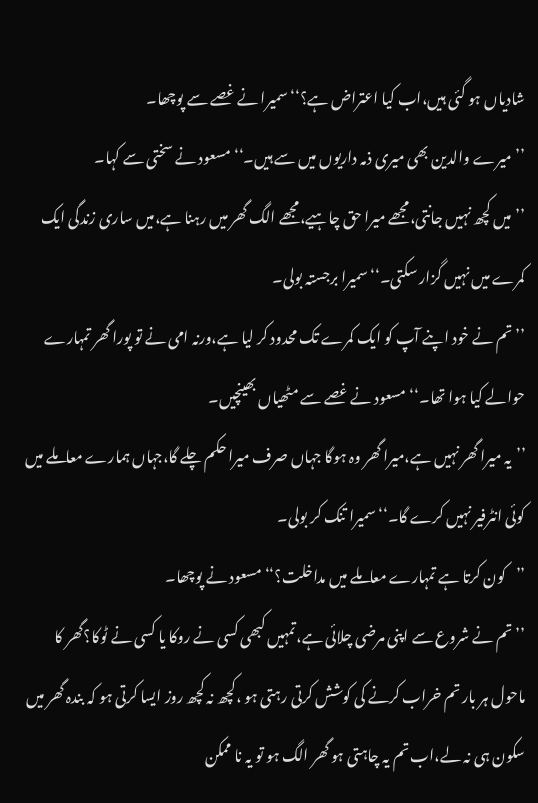شادیاں ہو گئی ہیں،اب کیا اعتراض ہے؟‘‘سمیرا نے غصے سے پوچھا۔
’’میرے والدین بھی میری ذمہ داریوں میں سے ہیں۔‘‘مسعود نے سختی سے کہا۔
’’میں کچھ نہیں جانتی،مجھے میرا حق چاہیے،مجھے الگ گھر میں رہنا ہے،میں ساری زندگی ایک کمرے میں نہیں گزار سکتی۔‘‘سمیرا برجستہ بولی۔
’’تم نے خود اپنے آپ کو ایک کمرے تک محدود کر لیا ہے،ورنہ امی نے تو پورا گھر تمہارے حوالے کیا ہوا تھا۔‘‘مسعود نے غصے سے مٹھیاں بھینچیں۔
’’یہ میرا گھر نہیں ہے،میرا گھر وہ ہوگا جہاں صرف میرا حکم چلے گا،جہاں ہمارے معاملے میں کوئی انٹرفیر نہیں کرے گا۔‘‘سمیرا تنک کر بولی۔
’’کون کرتا ہے تمہارے معاملے میں مداخلت؟‘‘مسعود نے پوچھا۔
’’تم نے شروع سے اپنی مرضی چلائی ہے،تمہیں کبھی کسی نے روکا یا کسی نے ٹوکا؟گھر کا ماحول ہر بار تم خراب کرنے کی کوشش کرتی رہتی ہو ،کچھ نہ کچھ روز ایسا کرتی ہو کہ بندہ گھر میں سکون ہی نہ لے،اب تم یہ چاہتی ہو گھر الگ ہو تو یہ نا ممکن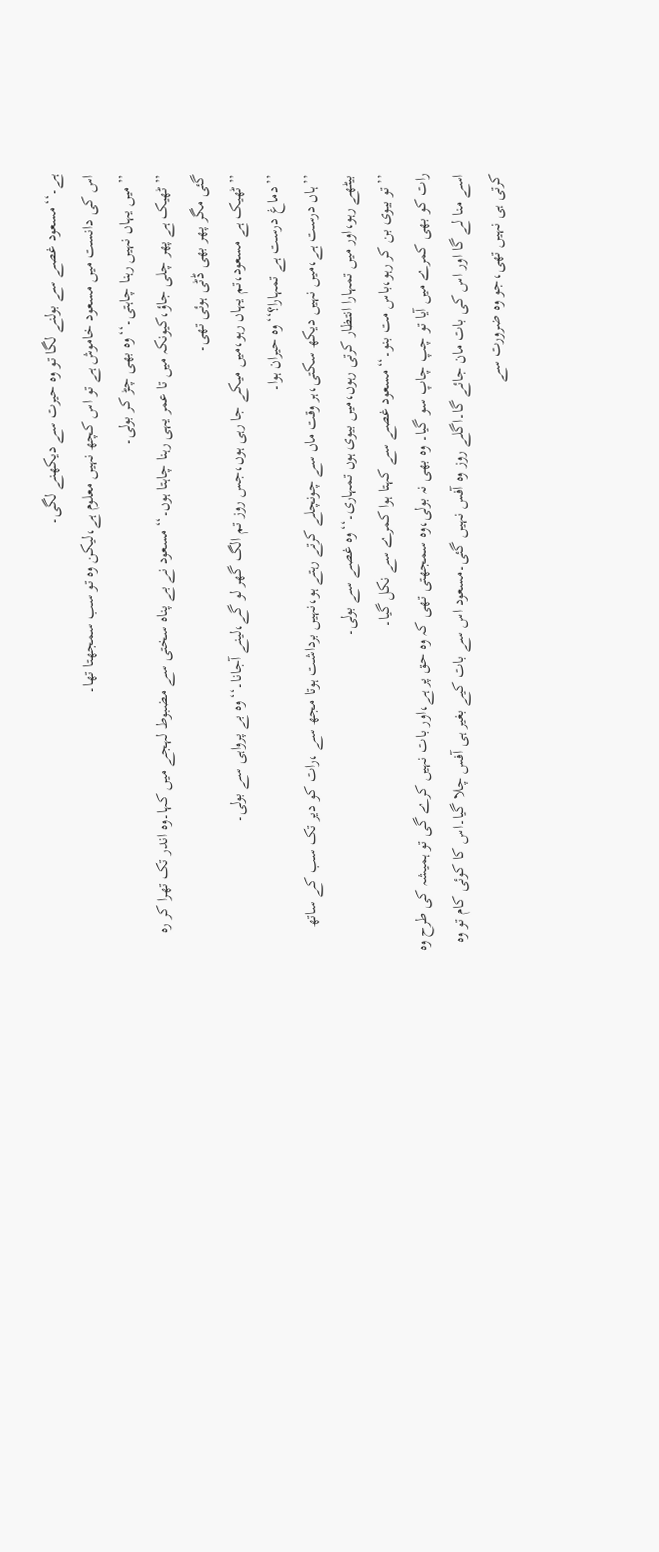ہے۔‘‘مسعود غصے سے بولنے لگا تو وہ حیرت سے دیکھنے لگی۔
اس کی دانست میں مسعود خاموش ہے تو اس کچھ نہیں معلوم ہے،لیکن وہ تو سب سمجھتا تھا۔
’’میں یہاں نہیں رہنا چاہتی۔‘‘وہ بھی چڑ کر بولی۔
’’ٹھیک ہے پھر چلی جاؤ،کیونکہ میں تا عمر یہی رہنا چاہتا ہوں۔‘‘مسعود نے بے پناہ سختی سے مضبوط لہجے میں کہا۔وہ اندر تک تھرا کر رہ گئی مگر پھر بھی ڈٹی ہوئی تھی۔
’’ٹھیک ہے مسعود،تم یہاں رہو،میں میکے جا رہی ہوں،جس روز تم الگ گھر لو گے،لینے آجانا۔‘‘وہ بے پرواہی سے بولی۔
’’دماغ درست ہے تمہارا؟‘‘وہ حیران ہوا۔
’’ہاں درست ہے،میں نہیں دیکھ سکتی،ہر وقت ماں سے چونچلے کرتے رہتے ہو،نہیں برداشت ہوتا مجھ سے ،رات کو دیر تک سب کے ساتھ بیٹھے رہو،اور میں تمہارا انتظار کرتی رہوں،میں بیوی ہوں تمہاری۔‘‘وہ غصے سے بولی۔
’’تو بیوی بن کر رہو،باس مت بنو۔‘‘مسعود غصے سے کہتا ہوا کمرے سے نکل گیا۔
رات کو بھی کمرے میں آیا تو چپ چاپ سو گیا۔ وہ بھی نہ بولی،وہ سمجھتی تھی کہ وہ حق پر ہے،اور بات نہیں کرے گی تو ہمیشہ کی طرح وہ اسے منا لے گا اور اس کی بات مان جائے گا۔اگلے روز وہ آفس نہیں گئی۔مسعود اس سے بات کیے بغیر ہی آفس چلا گیا۔اس کا کوئی کام تو وہ کرتی ہی نہیں تھی،جو وہ ضرورت سے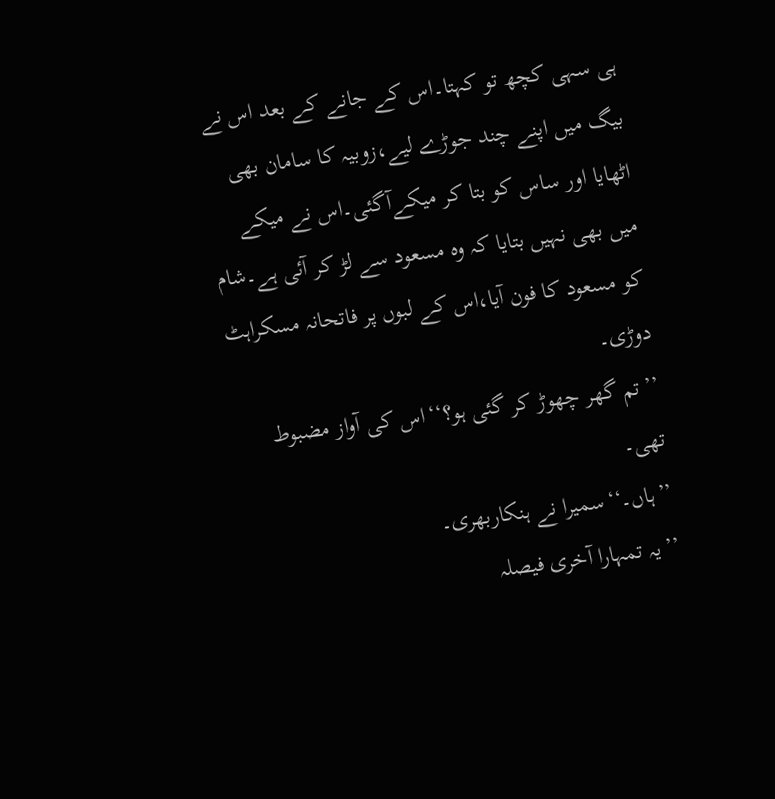ہی سہی کچھ تو کہتا۔اس کے جانے کے بعد اس نے بیگ میں اپنے چند جوڑے لیے،زوبیہ کا سامان بھی اٹھایا اور ساس کو بتا کر میکےآگئی۔اس نے میکے میں بھی نہیں بتایا کہ وہ مسعود سے لڑ کر آئی ہے۔شام کو مسعود کا فون آیا،اس کے لبوں پر فاتحانہ مسکراہٹ دوڑی۔
’’تم گھر چھوڑ کر گئی ہو؟‘‘اس کی آواز مضبوط تھی۔
’’ہاں۔‘‘سمیرا نے ہنکاربھری۔
’’یہ تمہارا آخری فیصلہ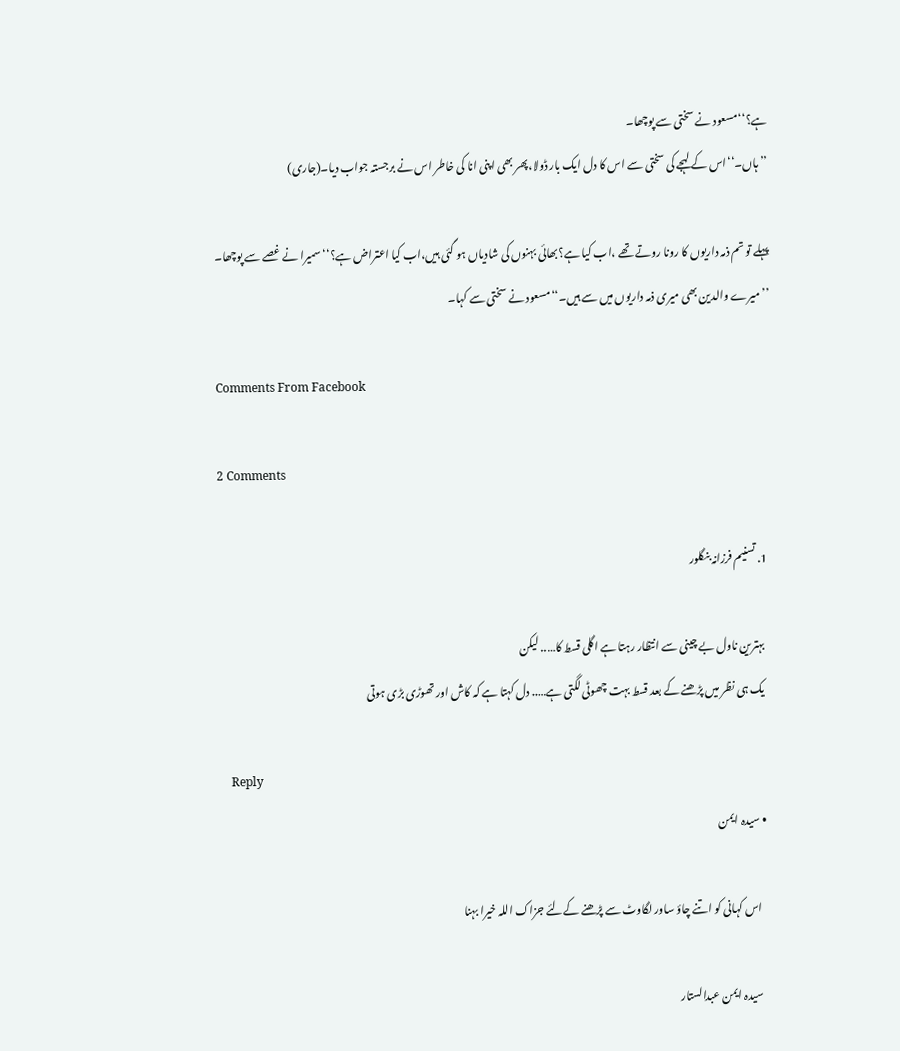ہے؟‘‘مسعود نے سختی سے پوچھا۔
’’ہاں۔‘‘اس کے لہجے کی سختی سے اس کا دل ایک بار ڈولا،پھر بھی اپنی انا کی خاطر اس نے برجستہ جواب دیا۔(جاری)

پہلے تو تم ذمہ داریوں کا رونا روتے تھے ،اب کیا ہے؟بھائی بہنوں کی شادیاں ہو گئی ہیں،اب کیا اعتراض ہے؟‘‘سمیرا نے غصے سے پوچھا۔
’’میرے والدین بھی میری ذمہ داریوں میں سے ہیں۔‘‘مسعود نے سختی سے کہا۔

Comments From Facebook

2 Comments

  1. تسنیم فرزانہ بنگلور

    بہترین ناول بے چینی سے انتظار رہتا ہے اگلی قسط کا….. لیکن
    یک ہی نظر میں پڑھنے کے بعد قسط بہت چھوٹی لگتی ہے….. دل کہتا ہے کہ کاش اور تھوڑی بڑی ہوتی

    Reply
    • سیدہ ایمن

      اس کہانی کو اتنے چاؤ ساور لگاوٹ سے پڑھنے کےلئے جزاک اللہ خیرا بہنا

      سیدہ ایمن عبدالستار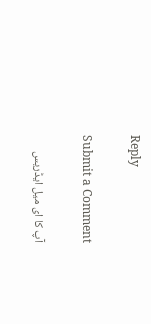Reply

Submit a Comment

آپ کا ای میل ایڈریس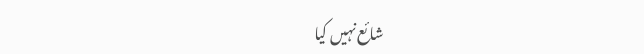شائع نہیں کیا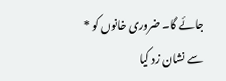جائے گا۔ ضروری خانوں کو * سے نشان زد کیا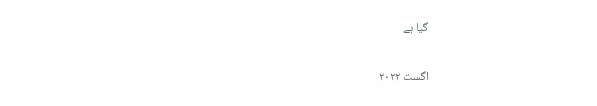گیا ہے

اگست ٢٠٢٢